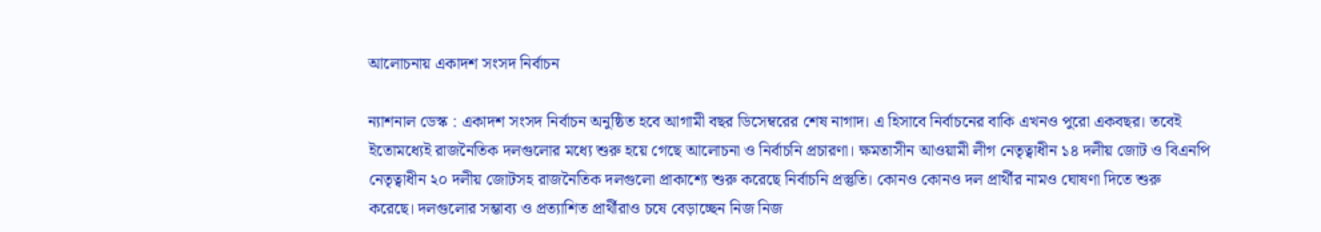আলোচনায় একাদশ সংসদ নির্বাচন

ন্যাশনাল ডেস্ক : একাদশ সংসদ নির্বাচন অনুষ্ঠিত হবে আগামী বছর ডিসেম্বরের শেষ নাগাদ। এ হিসাবে নির্বাচনের বাকি এখনও পুরো একবছর। তবেই ইতোমধ্যেই রাজনৈতিক দলগুলোর মধ্যে শুরু হয়ে গেছে আলোচনা ও নির্বাচনি প্রচারণা। ক্ষমতাসীন আওয়ামী লীগ নেতৃত্বাধীন ১৪ দলীয় জোট ও বিএনপি নেতৃত্বাধীন ২০ দলীয় জোটসহ রাজনৈতিক দলগুলো প্রাকাশ্যে শুরু করেছে নির্বাচনি প্রস্তুতি। কোনও কোনও দল প্রার্থীর নামও ঘোষণা দিতে শুরু করেছে। দলগুলোর সম্ভাব্য ও প্রত্যাশিত প্রার্থীরাও চষে বেড়াচ্ছেন নিজ নিজ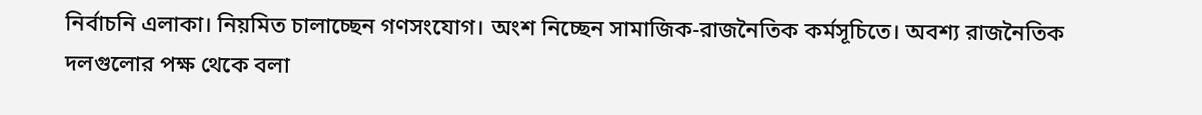নির্বাচনি এলাকা। নিয়মিত চালাচ্ছেন গণসংযোগ। অংশ নিচ্ছেন সামাজিক-রাজনৈতিক কর্মসূচিতে। অবশ্য রাজনৈতিক দলগুলোর পক্ষ থেকে বলা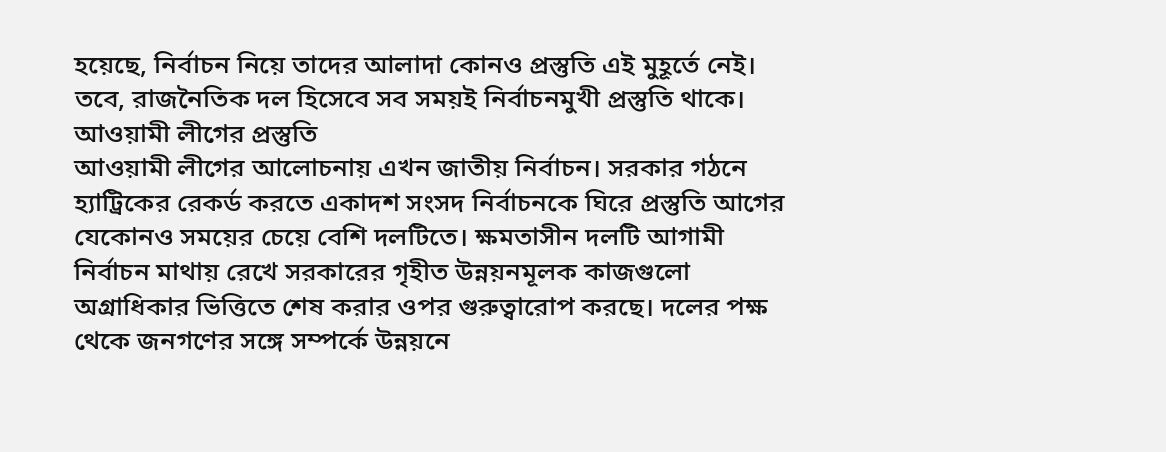হয়েছে, নির্বাচন নিয়ে তাদের আলাদা কোনও প্রস্তুতি এই মুহূর্তে নেই। তবে, রাজনৈতিক দল হিসেবে সব সময়ই নির্বাচনমুখী প্রস্তুতি থাকে।
আওয়ামী লীগের প্রস্তুতি
আওয়ামী লীগের আলোচনায় এখন জাতীয় নির্বাচন। সরকার গঠনে হ্যাট্রিকের রেকর্ড করতে একাদশ সংসদ নির্বাচনকে ঘিরে প্রস্তুতি আগের যেকোনও সময়ের চেয়ে বেশি দলটিতে। ক্ষমতাসীন দলটি আগামী নির্বাচন মাথায় রেখে সরকারের গৃহীত উন্নয়নমূলক কাজগুলো অগ্রাধিকার ভিত্তিতে শেষ করার ওপর গুরুত্বারোপ করছে। দলের পক্ষ থেকে জনগণের সঙ্গে সম্পর্কে উন্নয়নে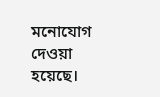মনোযোগ দেওয়া হয়েছে।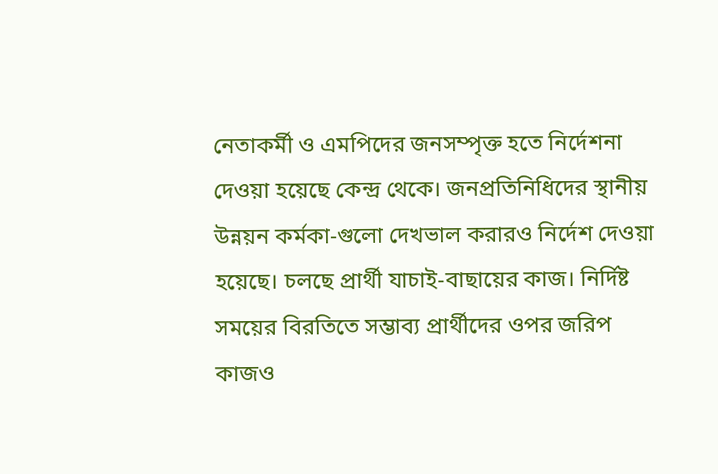নেতাকর্মী ও এমপিদের জনসম্পৃক্ত হতে নির্দেশনা দেওয়া হয়েছে কেন্দ্র থেকে। জনপ্রতিনিধিদের স্থানীয় উন্নয়ন কর্মকা-গুলো দেখভাল করারও নির্দেশ দেওয়া হয়েছে। চলছে প্রার্থী যাচাই-বাছায়ের কাজ। নির্দিষ্ট সময়ের বিরতিতে সম্ভাব্য প্রার্থীদের ওপর জরিপ কাজও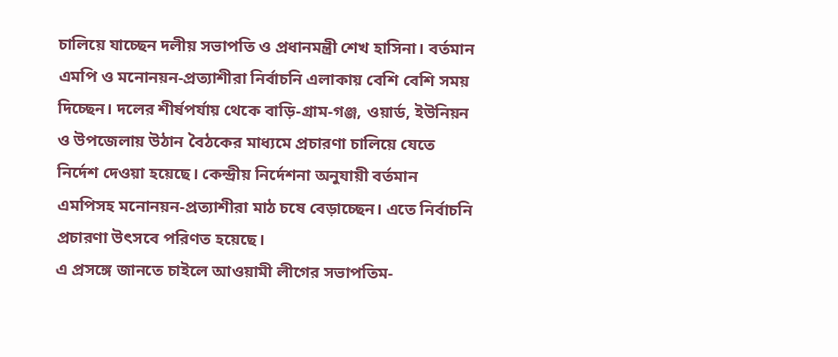চালিয়ে যাচ্ছেন দলীয় সভাপতি ও প্রধানমন্ত্রী শেখ হাসিনা। বর্তমান এমপি ও মনোনয়ন-প্রত্যাশীরা নির্বাচনি এলাকায় বেশি বেশি সময় দিচ্ছেন। দলের শীর্ষপর্যায় থেকে বাড়ি-গ্রাম-গঞ্জ, ওয়ার্ড, ইউনিয়ন ও উপজেলায় উঠান বৈঠকের মাধ্যমে প্রচারণা চালিয়ে যেতে নির্দেশ দেওয়া হয়েছে। কেন্দ্রীয় নির্দেশনা অনুযায়ী বর্তমান এমপিসহ মনোনয়ন-প্রত্যাশীরা মাঠ চষে বেড়াচ্ছেন। এতে নির্বাচনি প্রচারণা উৎসবে পরিণত হয়েছে।
এ প্রসঙ্গে জানতে চাইলে আওয়ামী লীগের সভাপতিম-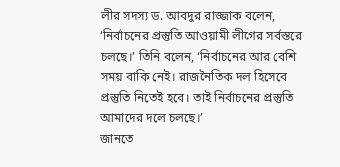লীর সদস্য ড. আবদুর রাজ্জাক বলেন, ‘নির্বাচনের প্রস্তুতি আওয়ামী লীগের সর্বস্তরে চলছে।’ তিনি বলেন, ‘নির্বাচনের আর বেশি সময় বাকি নেই। রাজনৈতিক দল হিসেবে প্রস্তুতি নিতেই হবে। তাই নির্বাচনের প্রস্তুতি আমাদের দলে চলছে।’
জানতে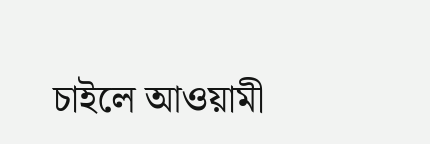চাইলে আওয়ামী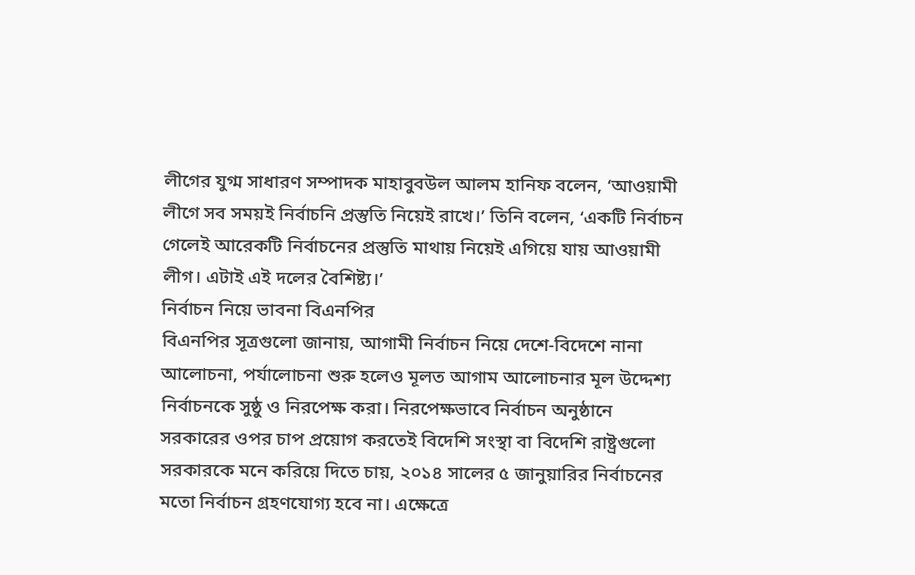লীগের যুগ্ম সাধারণ সম্পাদক মাহাবুবউল আলম হানিফ বলেন, ‘আওয়ামী লীগে সব সময়ই নির্বাচনি প্রস্তুতি নিয়েই রাখে।’ তিনি বলেন, ‘একটি নির্বাচন গেলেই আরেকটি নির্বাচনের প্রস্তুতি মাথায় নিয়েই এগিয়ে যায় আওয়ামী লীগ। এটাই এই দলের বৈশিষ্ট্য।’
নির্বাচন নিয়ে ভাবনা বিএনপির
বিএনপির সূত্রগুলো জানায়, আগামী নির্বাচন নিয়ে দেশে-বিদেশে নানা আলোচনা, পর্যালোচনা শুরু হলেও মূলত আগাম আলোচনার মূল উদ্দেশ্য নির্বাচনকে সুষ্ঠু ও নিরপেক্ষ করা। নিরপেক্ষভাবে নির্বাচন অনুষ্ঠানে সরকারের ওপর চাপ প্রয়োগ করতেই বিদেশি সংস্থা বা বিদেশি রাষ্ট্রগুলো সরকারকে মনে করিয়ে দিতে চায়, ২০১৪ সালের ৫ জানুয়ারির নির্বাচনের মতো নির্বাচন গ্রহণযোগ্য হবে না। এক্ষেত্রে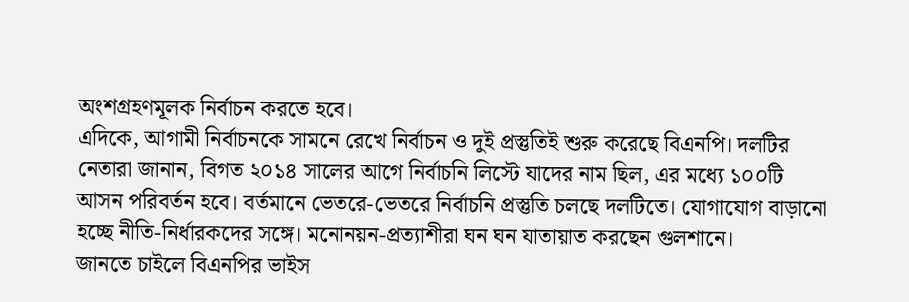অংশগ্রহণমূলক নির্বাচন করতে হবে।
এদিকে, আগামী নির্বাচনকে সামনে রেখে নির্বাচন ও দুই প্রস্তুতিই শুরু করেছে বিএনপি। দলটির নেতারা জানান, বিগত ২০১৪ সালের আগে নির্বাচনি লিস্টে যাদের নাম ছিল, এর মধ্যে ১০০টি আসন পরিবর্তন হবে। বর্তমানে ভেতরে-ভেতরে নির্বাচনি প্রস্তুতি চলছে দলটিতে। যোগাযোগ বাড়ানো হচ্ছে নীতি-নির্ধারকদের সঙ্গে। মনোনয়ন-প্রত্যাশীরা ঘন ঘন যাতায়াত করছেন গুলশানে।
জানতে চাইলে বিএনপির ভাইস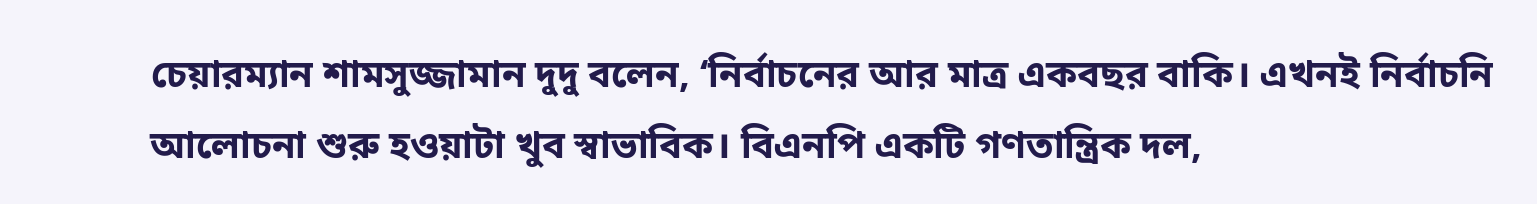চেয়ারম্যান শামসুজ্জামান দুদু বলেন, ‘নির্বাচনের আর মাত্র একবছর বাকি। এখনই নির্বাচনি আলোচনা শুরু হওয়াটা খুব স্বাভাবিক। বিএনপি একটি গণতান্ত্রিক দল,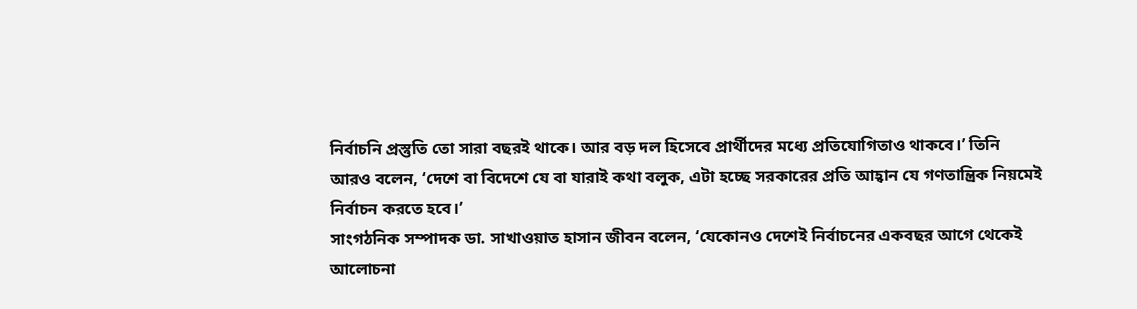নির্বাচনি প্রস্তুতি তো সারা বছরই থাকে। আর বড় দল হিসেবে প্রার্থীদের মধ্যে প্রতিযোগিতাও থাকবে।’ তিনি আরও বলেন, ‘দেশে বা বিদেশে যে বা যারাই কথা বলুক, এটা হচ্ছে সরকারের প্রতি আহ্বান যে গণতান্ত্রিক নিয়মেই নির্বাচন করতে হবে।’
সাংগঠনিক সম্পাদক ডা. সাখাওয়াত হাসান জীবন বলেন, ‘যেকোনও দেশেই নির্বাচনের একবছর আগে থেকেই আলোচনা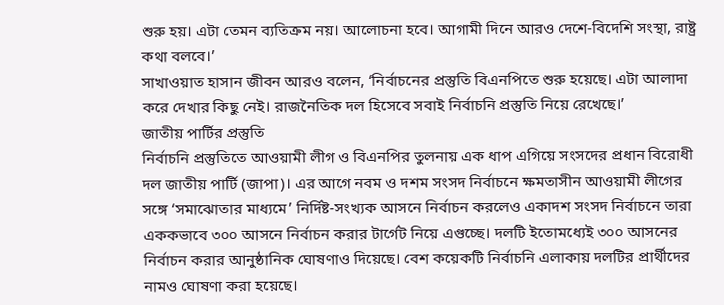শুরু হয়। এটা তেমন ব্যতিক্রম নয়। আলোচনা হবে। আগামী দিনে আরও দেশে-বিদেশি সংস্থা, রাষ্ট্র কথা বলবে।’
সাখাওয়াত হাসান জীবন আরও বলেন, ‘নির্বাচনের প্রস্তুতি বিএনপিতে শুরু হয়েছে। এটা আলাদা করে দেখার কিছু নেই। রাজনৈতিক দল হিসেবে সবাই নির্বাচনি প্রস্তুতি নিয়ে রেখেছে।’
জাতীয় পার্টির প্রস্তুতি
নির্বাচনি প্রস্তুতিতে আওয়ামী লীগ ও বিএনপির তুলনায় এক ধাপ এগিয়ে সংসদের প্রধান বিরোধী দল জাতীয় পার্টি (জাপা)। এর আগে নবম ও দশম সংসদ নির্বাচনে ক্ষমতাসীন আওয়ামী লীগের সঙ্গে ‘সমাঝোতার মাধ্যমে’ নির্দিষ্ট-সংখ্যক আসনে নির্বাচন করলেও একাদশ সংসদ নির্বাচনে তারা এককভাবে ৩০০ আসনে নির্বাচন করার টার্গেট নিয়ে এগুচ্ছে। দলটি ইতোমধ্যেই ৩০০ আসনের নির্বাচন করার আনুষ্ঠানিক ঘোষণাও দিয়েছে। বেশ কয়েকটি নির্বাচনি এলাকায় দলটির প্রার্থীদের নামও ঘোষণা করা হয়েছে।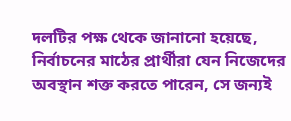দলটির পক্ষ থেকে জানানো হয়েছে, নির্বাচনের মাঠের প্রার্থীরা যেন নিজেদের অবস্থান শক্ত করতে পারেন, সে জন্যই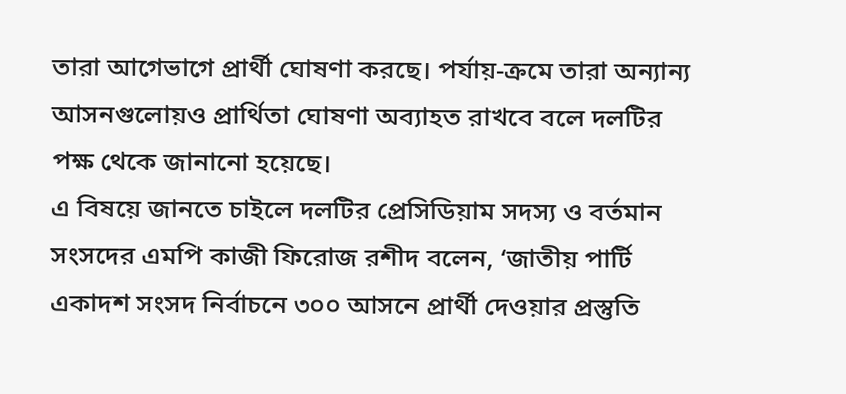তারা আগেভাগে প্রার্থী ঘোষণা করছে। পর্যায়-ক্রমে তারা অন্যান্য আসনগুলোয়ও প্রার্থিতা ঘোষণা অব্যাহত রাখবে বলে দলটির পক্ষ থেকে জানানো হয়েছে।
এ বিষয়ে জানতে চাইলে দলটির প্রেসিডিয়াম সদস্য ও বর্তমান সংসদের এমপি কাজী ফিরোজ রশীদ বলেন, ‘জাতীয় পার্টি একাদশ সংসদ নির্বাচনে ৩০০ আসনে প্রার্থী দেওয়ার প্রস্তুতি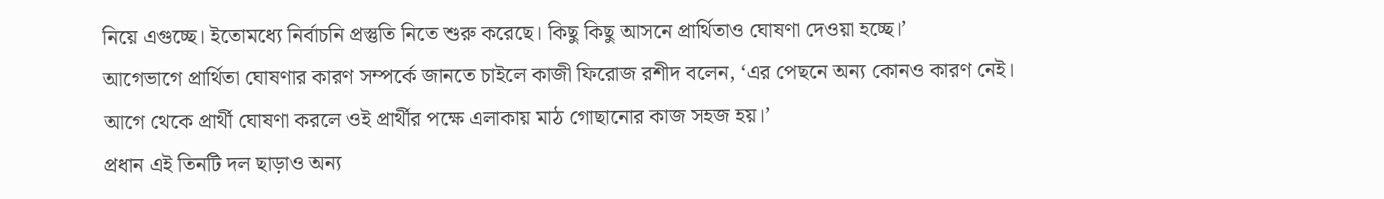নিয়ে এগুচ্ছে। ইতোমধ্যে নির্বাচনি প্রস্তুতি নিতে শুরু করেছে। কিছু কিছু আসনে প্রার্থিতাও ঘোষণা দেওয়া হচ্ছে।’
আগেভাগে প্রার্থিতা ঘোষণার কারণ সম্পর্কে জানতে চাইলে কাজী ফিরোজ রশীদ বলেন, ‘এর পেছনে অন্য কোনও কারণ নেই। আগে থেকে প্রার্থী ঘোষণা করলে ওই প্রার্থীর পক্ষে এলাকায় মাঠ গোছানোর কাজ সহজ হয়।’
প্রধান এই তিনটি দল ছাড়াও অন্য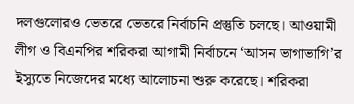দলগুলোরও ভেতরে ভেতরে নির্বাচনি প্রস্তুতি চলছে। আওয়ামী লীগ ও বিএনপির শরিকরা আগামী নির্বাচনে ‘আসন ভাগাভাগি’র ইস্যুতে নিজেদের মধ্যে আলোচনা শুরু করেছে। শরিকরা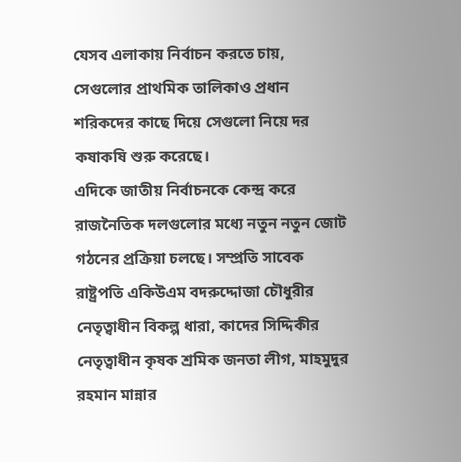যেসব এলাকায় নির্বাচন করতে চায়, সেগুলোর প্রাথমিক তালিকাও প্রধান শরিকদের কাছে দিয়ে সেগুলো নিয়ে দর কষাকষি শুরু করেছে।
এদিকে জাতীয় নির্বাচনকে কেন্দ্র করে রাজনৈতিক দলগুলোর মধ্যে নতুন নতুন জোট গঠনের প্রক্রিয়া চলছে। সম্প্রতি সাবেক রাষ্ট্রপতি একিউএম বদরুদ্দোজা চৌধুরীর নেতৃত্বাধীন বিকল্প ধারা, কাদের সিদ্দিকীর নেতৃত্বাধীন কৃষক শ্রমিক জনতা লীগ, মাহমুদুর রহমান মান্নার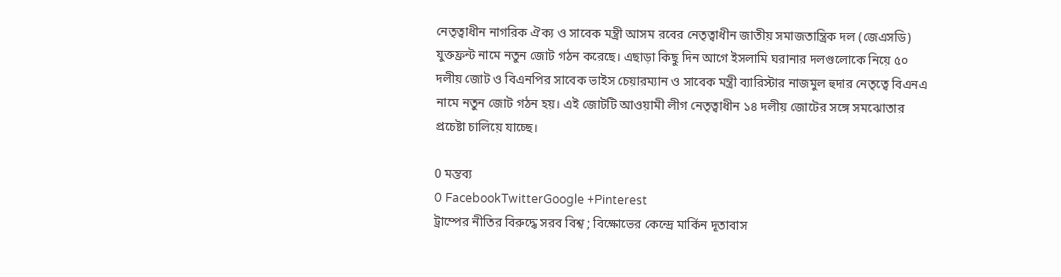নেতৃত্বাধীন নাগরিক ঐক্য ও সাবেক মন্ত্রী আসম রবের নেতৃত্বাধীন জাতীয় সমাজতান্ত্রিক দল (জেএসডি) যুক্তফ্রন্ট নামে নতুন জোট গঠন করেছে। এছাড়া কিছু দিন আগে ইসলামি ঘরানার দলগুলোকে নিয়ে ৫০ দলীয় জোট ও বিএনপির সাবেক ভাইস চেয়ারম্যান ও সাবেক মন্ত্রী ব্যারিস্টার নাজমুল হুদার নেতৃত্বে বিএনএ নামে নতুন জোট গঠন হয়। এই জোটটি আওয়ামী লীগ নেতৃত্বাধীন ১৪ দলীয় জোটের সঙ্গে সমঝোতার প্রচেষ্টা চালিয়ে যাচ্ছে।

0 মন্তব্য
0 FacebookTwitterGoogle +Pinterest
ট্রাম্পের নীতির বিরুদ্ধে সরব বিশ্ব ; বিক্ষোভের কেন্দ্রে মার্কিন দূতাবাস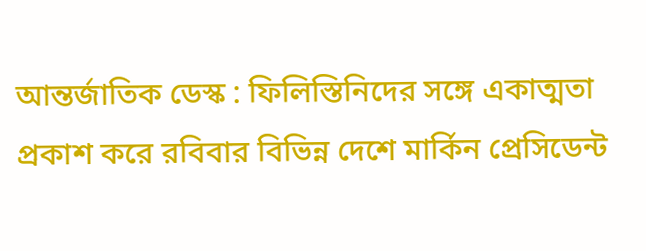আন্তর্জাতিক ডেস্ক : ফিলিস্তিনিদের সঙ্গে একাত্মতা প্রকাশ করে রবিবার বিভিন্ন দেশে মার্কিন প্রেসিডেন্ট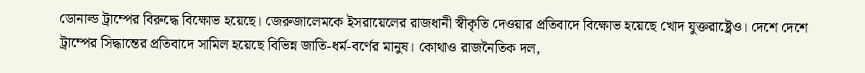ডোনাল্ড ট্রাম্পের বিরুদ্ধে বিক্ষোভ হয়েছে। জেরুজালেমকে ইসরায়েলের রাজধানী স্বীকৃতি দেওয়ার প্রতিবাদে বিক্ষোভ হয়েছে খোদ যুক্তরাষ্ট্রেও। দেশে দেশে ট্রাম্পের সিদ্ধান্তের প্রতিবাদে সামিল হয়েছে বিভিন্ন জাতি-ধর্ম-বর্ণের মানুষ। কোথাও রাজনৈতিক দল,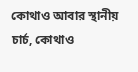কোথাও আবার স্থানীয় চার্চ, কোথাও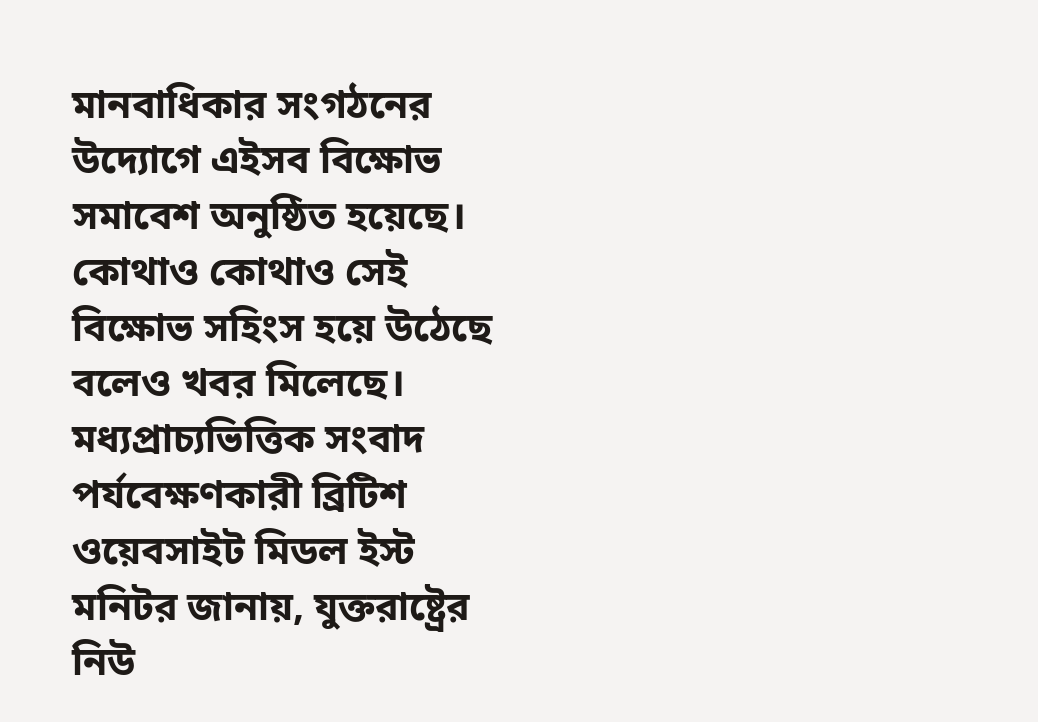মানবাধিকার সংগঠনের উদ্যোগে এইসব বিক্ষোভ সমাবেশ অনুষ্ঠিত হয়েছে। কোথাও কোথাও সেই বিক্ষোভ সহিংস হয়ে উঠেছে বলেও খবর মিলেছে।
মধ্যপ্রাচ্যভিত্তিক সংবাদ পর্যবেক্ষণকারী ব্রিটিশ ওয়েবসাইট মিডল ইস্ট মনিটর জানায়, যুক্তরাষ্ট্রের নিউ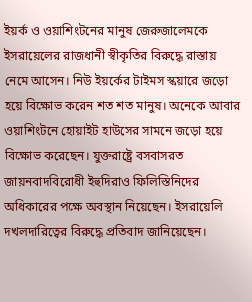ইয়র্ক ও ওয়াশিংটনের মানুষ জেরুজালেমকে ইসরায়েলের রাজধানী স্বীকৃতির বিরুদ্ধে রাস্তায় নেমে আসেন। নিউ ইয়র্কের টাইমস স্কয়ারে জড়ো হয়ে বিক্ষোভ করেন শত শত মানুষ। অনেকে আবার ওয়াশিংটনে হোয়াইট হাউসের সামনে জড়ো হয়ে বিক্ষোভ করেছেন। যুক্তরাষ্ট্রে বসবাসরত জায়নবাদবিরোধী ইহুদিরাও ফিলিস্তিনিদের অধিকারের পক্ষে অবস্থান নিয়েছেন। ইসরায়েলি দখলদারিত্বের বিরুদ্ধে প্রতিবাদ জানিয়েছেন।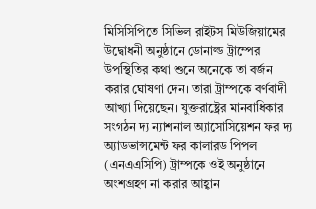মিসিসিপিতে সিভিল রাইটস মিউজিয়ামের উদ্বোধনী অনুষ্ঠানে ডোনাল্ড ট্রাম্পের উপস্থিতির কথা শুনে অনেকে তা বর্জন করার ঘোষণা দেন। তারা ট্রাম্পকে বর্ণবাদী আখ্যা দিয়েছেন। যুক্তরাষ্ট্রের মানবাধিকার সংগঠন দ্য ন্যাশনাল অ্যাসোসিয়েশন ফর দ্য অ্যাডভান্সমেন্ট ফর কালারড পিপল (এনএএসিপি) ট্রাম্পকে ওই অনুষ্ঠানে অংশগ্রহণ না করার আহ্বান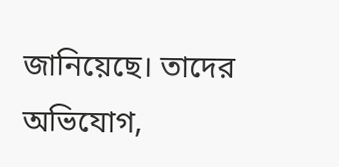জানিয়েছে। তাদের অভিযোগ,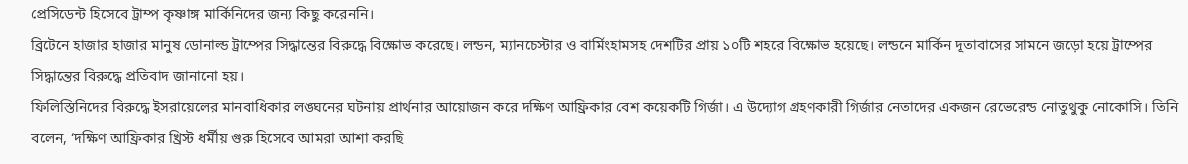প্রেসিডেন্ট হিসেবে ট্রাম্প কৃষ্ণাঙ্গ মার্কিনিদের জন্য কিছু করেননি।
ব্রিটেনে হাজার হাজার মানুষ ডোনাল্ড ট্রাম্পের সিদ্ধান্তের বিরুদ্ধে বিক্ষোভ করেছে। লন্ডন, ম্যানচেস্টার ও বার্মিংহামসহ দেশটির প্রায় ১০টি শহরে বিক্ষোভ হয়েছে। লন্ডনে মার্কিন দূতাবাসের সামনে জড়ো হয়ে ট্রাম্পের সিদ্ধান্তের বিরুদ্ধে প্রতিবাদ জানানো হয়।
ফিলিস্তিনিদের বিরুদ্ধে ইসরায়েলের মানবাধিকার লঙ্ঘনের ঘটনায় প্রার্থনার আয়োজন করে দক্ষিণ আফ্রিকার বেশ কয়েকটি গির্জা। এ উদ্যোগ গ্রহণকারী গির্জার নেতাদের একজন রেভেরেন্ড নোতুথুকু নোকোসি। তিনি বলেন, ‘দক্ষিণ আফ্রিকার খ্রিস্ট ধর্মীয় গুরু হিসেবে আমরা আশা করছি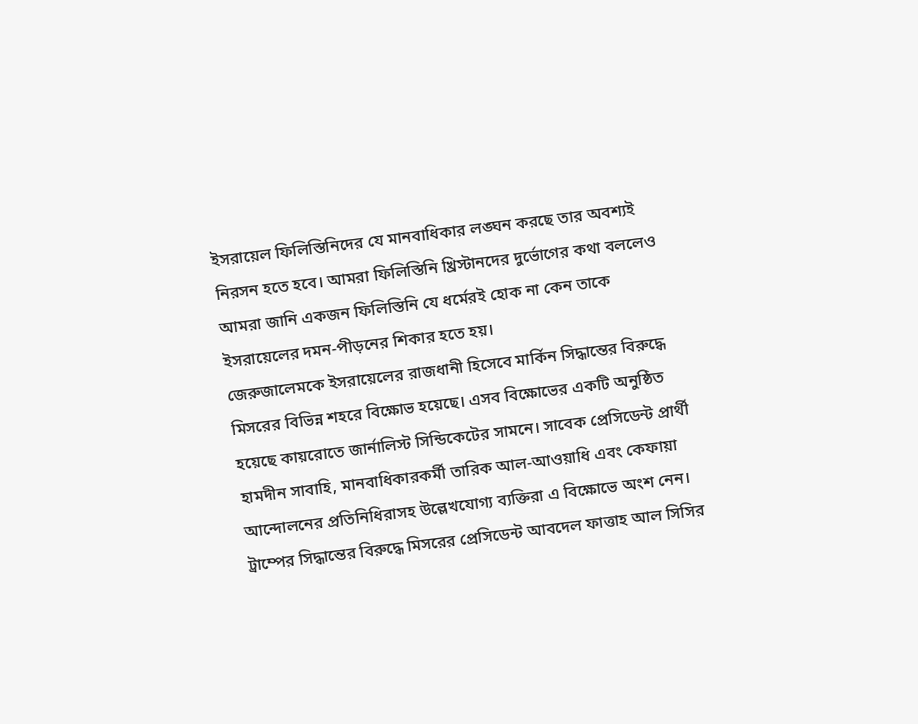ইসরায়েল ফিলিস্তিনিদের যে মানবাধিকার লঙ্ঘন করছে তার অবশ্যই নিরসন হতে হবে। আমরা ফিলিস্তিনি খ্রিস্টানদের দুর্ভোগের কথা বললেও আমরা জানি একজন ফিলিস্তিনি যে ধর্মেরই হোক না কেন তাকে ইসরায়েলের দমন-পীড়নের শিকার হতে হয়।
জেরুজালেমকে ইসরায়েলের রাজধানী হিসেবে মার্কিন সিদ্ধান্তের বিরুদ্ধে মিসরের বিভিন্ন শহরে বিক্ষোভ হয়েছে। এসব বিক্ষোভের একটি অনুষ্ঠিত হয়েছে কায়রোতে জার্নালিস্ট সিন্ডিকেটের সামনে। সাবেক প্রেসিডেন্ট প্রার্থী হামদীন সাবাহি, মানবাধিকারকর্মী তারিক আল-আওয়াধি এবং কেফায়া আন্দোলনের প্রতিনিধিরাসহ উল্লেখযোগ্য ব্যক্তিরা এ বিক্ষোভে অংশ নেন। ট্রাম্পের সিদ্ধান্তের বিরুদ্ধে মিসরের প্রেসিডেন্ট আবদেল ফাত্তাহ আল সিসির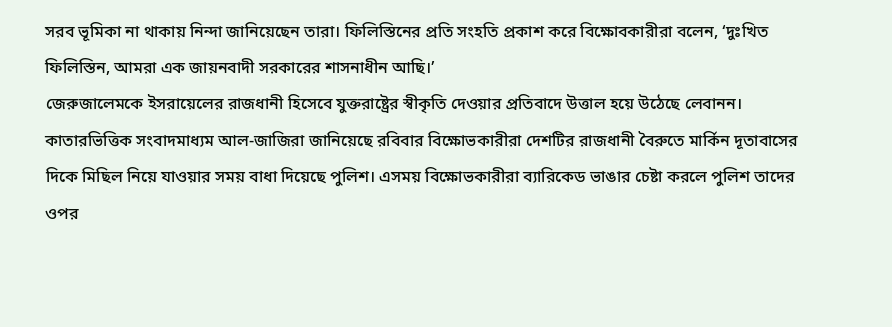সরব ভূমিকা না থাকায় নিন্দা জানিয়েছেন তারা। ফিলিস্তিনের প্রতি সংহতি প্রকাশ করে বিক্ষোবকারীরা বলেন, ‘দুঃখিত ফিলিস্তিন, আমরা এক জায়নবাদী সরকারের শাসনাধীন আছি।’
জেরুজালেমকে ইসরায়েলের রাজধানী হিসেবে যুক্তরাষ্ট্রের স্বীকৃতি দেওয়ার প্রতিবাদে উত্তাল হয়ে উঠেছে লেবানন। কাতারভিত্তিক সংবাদমাধ্যম আল-জাজিরা জানিয়েছে রবিবার বিক্ষোভকারীরা দেশটির রাজধানী বৈরুতে মার্কিন দূতাবাসের দিকে মিছিল নিয়ে যাওয়ার সময় বাধা দিয়েছে পুলিশ। এসময় বিক্ষোভকারীরা ব্যারিকেড ভাঙার চেষ্টা করলে পুলিশ তাদের ওপর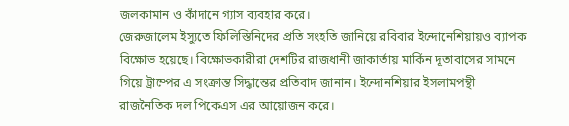জলকামান ও কাঁদানে গ্যাস ব্যবহার করে।
জেরুজালেম ইস্যুতে ফিলিস্তিনিদের প্রতি সংহতি জানিয়ে রবিবার ইন্দোনেশিয়ায়ও ব্যাপক বিক্ষোভ হয়েছে। বিক্ষোভকারীরা দেশটির রাজধানী জাকার্তায় মার্কিন দূতাবাসের সামনে গিয়ে ট্রাম্পের এ সংক্রান্ত সিদ্ধান্তের প্রতিবাদ জানান। ইন্দোনশিয়ার ইসলামপন্থী রাজনৈতিক দল পিকেএস এর আয়োজন করে।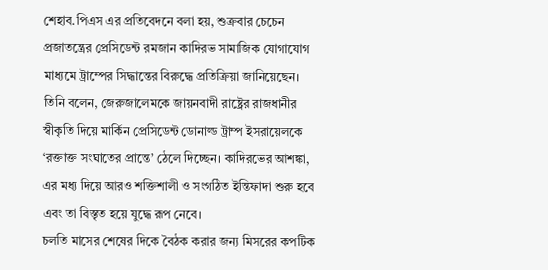শেহাব.পিএস এর প্রতিবেদনে বলা হয়, শুক্রবার চেচেন প্রজাতন্ত্রের প্রেসিডেন্ট রমজান কাদিরভ সামাজিক যোগাযোগ মাধ্যমে ট্রাম্পের সিদ্ধান্তের বিরুদ্ধে প্রতিক্রিয়া জানিয়েছেন। তিনি বলেন, জেরুজালেমকে জায়নবাদী রাষ্ট্রের রাজধানীর স্বীকৃতি দিয়ে মার্কিন প্রেসিডেন্ট ডোনাল্ড ট্রাম্প ইসরায়েলকে ‘রক্তাক্ত সংঘাতের প্রান্তে’ ঠেলে দিচ্ছেন। কাদিরভের আশঙ্কা, এর মধ্য দিয়ে আরও শক্তিশালী ও সংগঠিত ইন্তিফাদা শুরু হবে এবং তা বিস্তৃত হয়ে যুদ্ধে রূপ নেবে।
চলতি মাসের শেষের দিকে বৈঠক করার জন্য মিসরের কপটিক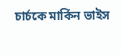চার্চকে মার্কিন ভাইস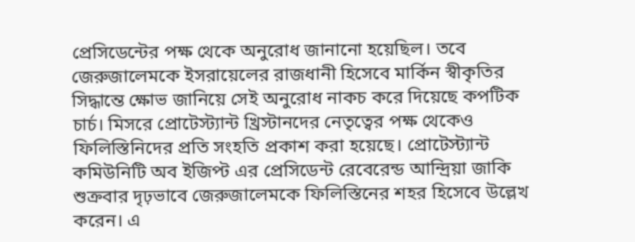প্রেসিডেন্টের পক্ষ থেকে অনুরোধ জানানো হয়েছিল। তবে জেরুজালেমকে ইসরায়েলের রাজধানী হিসেবে মার্কিন স্বীকৃতির সিদ্ধান্তে ক্ষোভ জানিয়ে সেই অনুরোধ নাকচ করে দিয়েছে কপটিক চার্চ। মিসরে প্রোটেস্ট্যান্ট খ্রিস্টানদের নেতৃত্বের পক্ষ থেকেও ফিলিস্তিনিদের প্রতি সংহতি প্রকাশ করা হয়েছে। প্রোটেস্ট্যান্ট কমিউনিটি অব ইজিপ্ট এর প্রেসিডেন্ট রেবেরেন্ড আন্দ্রিয়া জাকি শুক্রবার দৃঢ়ভাবে জেরুজালেমকে ফিলিস্তিনের শহর হিসেবে উল্লেখ করেন। এ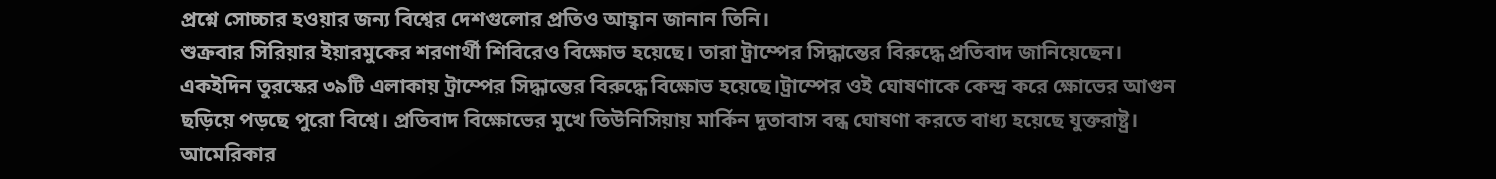প্রশ্নে সোচ্চার হওয়ার জন্য বিশ্বের দেশগুলোর প্রতিও আহ্বান জানান তিনি।
শুক্রবার সিরিয়ার ইয়ারমুকের শরণার্থী শিবিরেও বিক্ষোভ হয়েছে। তারা ট্রাম্পের সিদ্ধান্তের বিরুদ্ধে প্রতিবাদ জানিয়েছেন। একইদিন তুরস্কের ৩৯টি এলাকায় ট্রাম্পের সিদ্ধান্তের বিরুদ্ধে বিক্ষোভ হয়েছে।ট্রাম্পের ওই ঘোষণাকে কেন্দ্র করে ক্ষোভের আগুন ছড়িয়ে পড়ছে পুরো বিশ্বে। প্রতিবাদ বিক্ষোভের মুখে তিউনিসিয়ায় মার্কিন দূতাবাস বন্ধ ঘোষণা করতে বাধ্য হয়েছে যুক্তরাষ্ট্র। আমেরিকার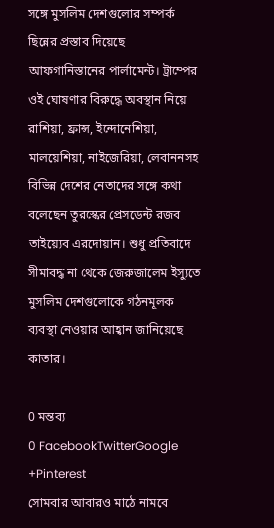সঙ্গে মুসলিম দেশগুলোর সম্পর্ক ছিন্নের প্রস্তাব দিয়েছে আফগানিস্তানের পার্লামেন্ট। ট্রাম্পের ওই ঘোষণার বিরুদ্ধে অবস্থান নিয়ে রাশিয়া, ফ্রান্স, ইন্দোনেশিয়া, মালয়েশিয়া, নাইজেরিয়া, লেবাননসহ বিভিন্ন দেশের নেতাদের সঙ্গে কথা বলেছেন তুরস্কের প্রেসডেন্ট রজব তাইয়্যেব এরদোয়ান। শুধু প্রতিবাদে সীমাবদ্ধ না থেকে জেরুজালেম ইস্যুতে মুসলিম দেশগুলোকে গঠনমূলক ব্যবস্থা নেওয়ার আহ্বান জানিয়েছে কাতার।

0 মন্তব্য
0 FacebookTwitterGoogle +Pinterest
সোমবার আবারও মাঠে নামবে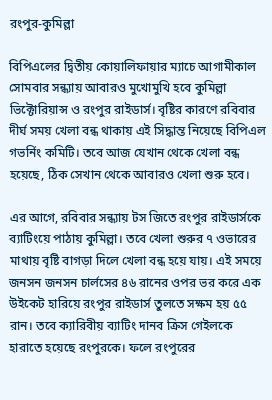রংপুর-কুমিল্লা

বিপিএলের দ্বিতীয় কোয়ালিফায়ার ম্যাচে আগামীকাল সোমবার সন্ধ্যায় আবারও মুখোমুখি হবে কুমিল্লা ভিক্টোরিয়ান্স ও রংপুর রাইডার্স। বৃষ্টির কারণে রবিবার দীর্ঘ সময় খেলা বন্ধ থাকায় এই সিদ্ধান্ত নিয়েছে বিপিএল গভর্নিং কমিটি। তবে আজ যেখান থেকে খেলা বন্ধ হয়েছে, ঠিক সেখান থেকে আবারও খেলা শুরু হবে।

এর আগে, রবিবার সন্ধ্যায় টস জিতে রংপুর রাইডার্সকে ব্যাটিংয়ে পাঠায় কুমিল্লা। তবে খেলা শুরুর ৭ ওভারের মাথায় বৃষ্টি বাগড়া দিলে খেলা বন্ধ হয়ে যায়। এই সময়ে জনসন জনসন চার্লসের ৪৬ রানের ওপর ভর করে এক উইকেট হারিয়ে রংপুর রাইডার্স তুলতে সক্ষম হয় ৫৫ রান। তবে ক্যারিবীয় ব্যাটিং দানব ক্রিস গেইলকে হারাতে হয়েছে রংপুরকে। ফলে রংপুরের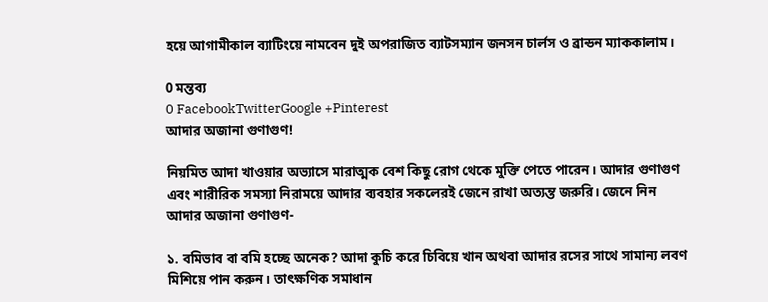হয়ে আগামীকাল ব্যাটিংয়ে নামবেন দুই অপরাজিত ব্যাটসম্যান জনসন চার্লস ও ব্রান্ডন ম্যাককালাম।

0 মন্তব্য
0 FacebookTwitterGoogle +Pinterest
আদার অজানা গুণাগুণ!

নিয়মিত আদা খাওয়ার অভ্যাসে মারাত্মক বেশ কিছু রোগ থেকে মুক্তি পেতে পারেন। আদার গুণাগুণ এবং শারীরিক সমস্যা নিরাময়ে আদার ব্যবহার সকলেরই জেনে রাখা অত্যন্ত জরুরি। জেনে নিন আদার অজানা গুণাগুণ-

১. বমিভাব বা বমি হচ্ছে অনেক? আদা কুচি করে চিবিয়ে খান অথবা আদার রসের সাথে সামান্য লবণ মিশিয়ে পান করুন। তাৎক্ষণিক সমাধান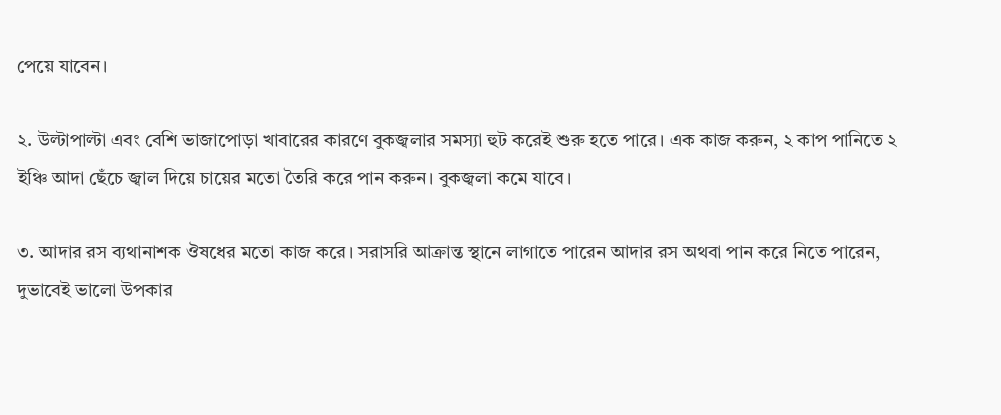পেয়ে যাবেন।

২. উল্টাপাল্টা এবং বেশি ভাজাপোড়া খাবারের কারণে বুকজ্বলার সমস্যা হুট করেই শুরু হতে পারে। এক কাজ করুন, ২ কাপ পানিতে ২ ইঞ্চি আদা ছেঁচে জ্বাল দিয়ে চায়ের মতো তৈরি করে পান করুন। বুকজ্বলা কমে যাবে।

৩. আদার রস ব্যথানাশক ঔষধের মতো কাজ করে। সরাসরি আক্রান্ত স্থানে লাগাতে পারেন আদার রস অথবা পান করে নিতে পারেন, দুভাবেই ভালো উপকার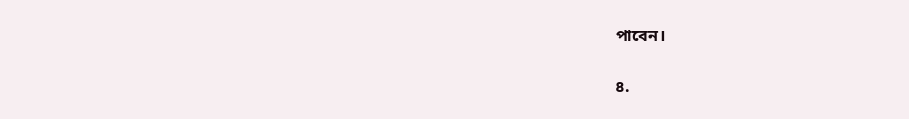পাবেন।

৪.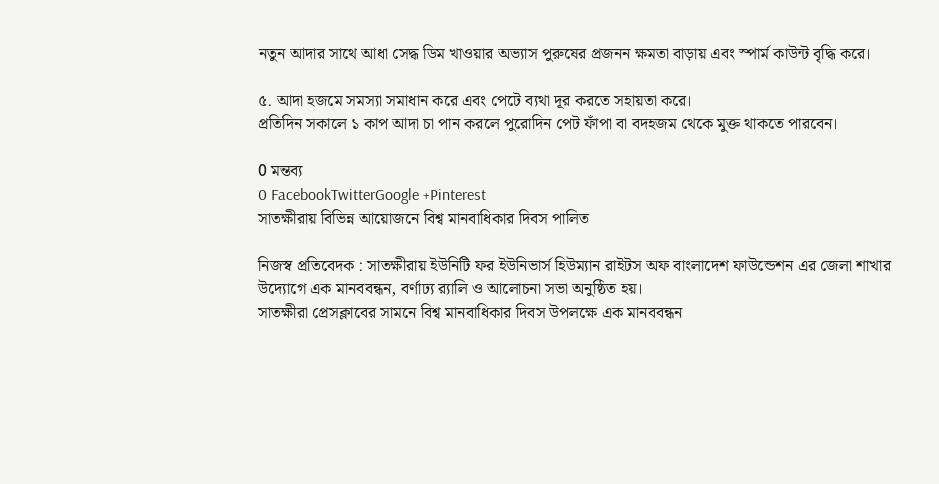নতুন আদার সাথে আধা সেদ্ধ ডিম খাওয়ার অভ্যাস পুরুষের প্রজনন ক্ষমতা বাড়ায় এবং স্পার্ম কাউন্ট বৃদ্ধি করে।

৫. আদা হজমে সমস্যা সমাধান করে এবং পেটে ব্যথা দূর করতে সহায়তা করে।
প্রতিদিন সকালে ১ কাপ আদা চা পান করলে পুরোদিন পেট ফাঁপা বা বদহজম থেকে মুক্ত থাকতে পারবেন।

0 মন্তব্য
0 FacebookTwitterGoogle +Pinterest
সাতক্ষীরায় বিভিন্ন আয়োজনে বিশ্ব মানবাধিকার দিবস পালিত

নিজস্ব প্রতিবেদক : সাতক্ষীরায় ইউনিটি ফর ইউনিভার্স হিউম্যান রাইটস অফ বাংলাদেশ ফাউন্ডেশন এর জেলা শাখার উদ্যোগে এক মানববন্ধন, বর্ণাঢ্য র‌্যালি ও আলোচনা সভা অনুষ্ঠিত হয়।
সাতক্ষীরা প্রেসক্লাবের সামনে বিশ্ব মানবাধিকার দিবস উপলক্ষে এক মানববন্ধন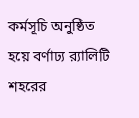কর্মসূচি অনুষ্ঠিত হয়ে বর্ণাঢ্য র‌্যালিটি শহরের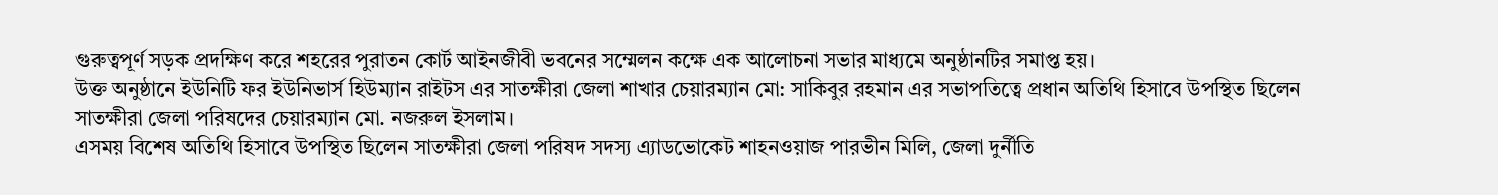গুরুত্বপূর্ণ সড়ক প্রদক্ষিণ করে শহরের পুরাতন কোর্ট আইনজীবী ভবনের সম্মেলন কক্ষে এক আলোচনা সভার মাধ্যমে অনুষ্ঠানটির সমাপ্ত হয়।
উক্ত অনুষ্ঠানে ইউনিটি ফর ইউনিভার্স হিউম্যান রাইটস এর সাতক্ষীরা জেলা শাখার চেয়ারম্যান মো: সাকিবুর রহমান এর সভাপতিত্বে প্রধান অতিথি হিসাবে উপস্থিত ছিলেন সাতক্ষীরা জেলা পরিষদের চেয়ারম্যান মো. নজরুল ইসলাম।
এসময় বিশেষ অতিথি হিসাবে উপস্থিত ছিলেন সাতক্ষীরা জেলা পরিষদ সদস্য এ্যাডভোকেট শাহনওয়াজ পারভীন মিলি, জেলা দুর্নীতি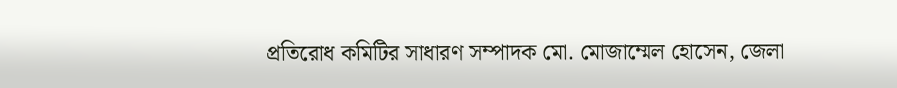প্রতিরোধ কমিটির সাধারণ সম্পাদক মো. মোজাম্মেল হোসেন, জেলা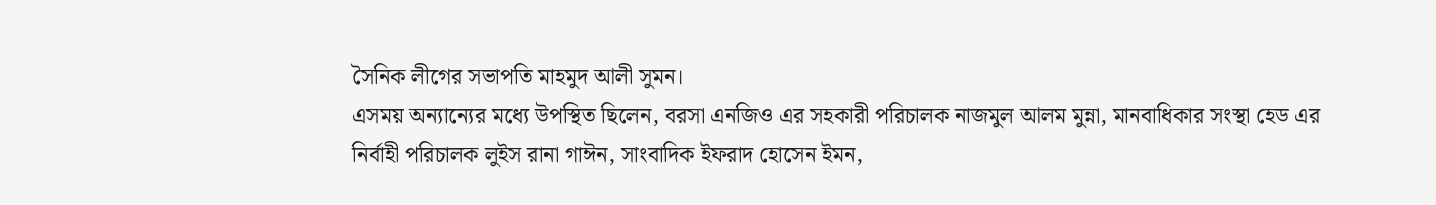সৈনিক লীগের সভাপতি মাহমুদ আলী সুমন।
এসময় অন্যান্যের মধ্যে উপস্থিত ছিলেন, বরসা এনজিও এর সহকারী পরিচালক নাজমুল আলম মুন্না, মানবাধিকার সংস্থা হেড এর নির্বাহী পরিচালক লুইস রানা গাঈন, সাংবাদিক ইফরাদ হোসেন ইমন,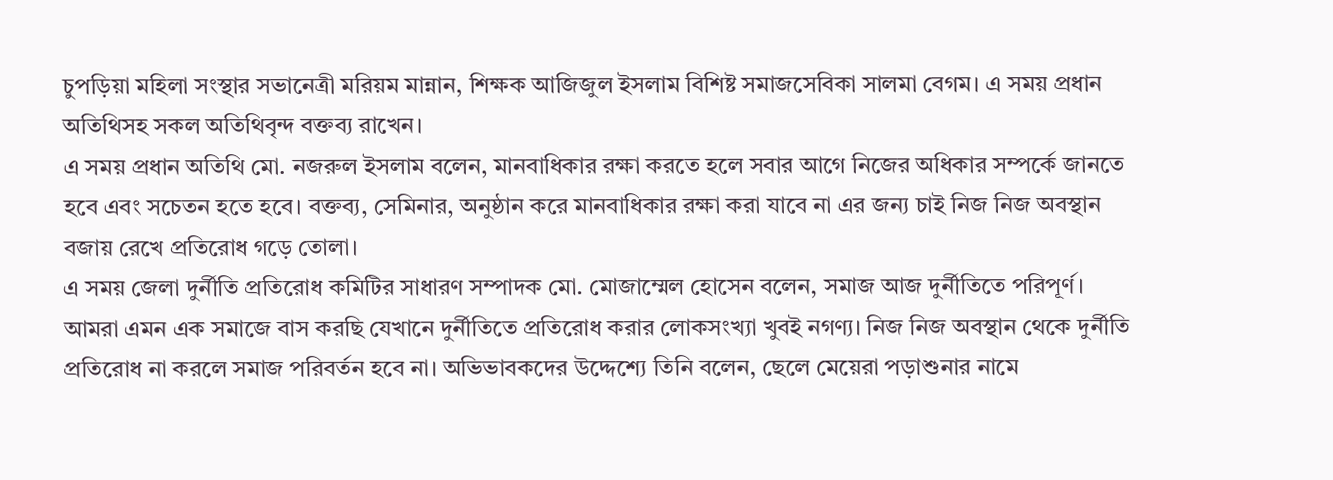চুপড়িয়া মহিলা সংস্থার সভানেত্রী মরিয়ম মান্নান, শিক্ষক আজিজুল ইসলাম বিশিষ্ট সমাজসেবিকা সালমা বেগম। এ সময় প্রধান অতিথিসহ সকল অতিথিবৃন্দ বক্তব্য রাখেন।
এ সময় প্রধান অতিথি মো. নজরুল ইসলাম বলেন, মানবাধিকার রক্ষা করতে হলে সবার আগে নিজের অধিকার সম্পর্কে জানতে হবে এবং সচেতন হতে হবে। বক্তব্য, সেমিনার, অনুষ্ঠান করে মানবাধিকার রক্ষা করা যাবে না এর জন্য চাই নিজ নিজ অবস্থান বজায় রেখে প্রতিরোধ গড়ে তোলা।
এ সময় জেলা দুর্নীতি প্রতিরোধ কমিটির সাধারণ সম্পাদক মো. মোজাম্মেল হোসেন বলেন, সমাজ আজ দুর্নীতিতে পরিপূর্ণ। আমরা এমন এক সমাজে বাস করছি যেখানে দুর্নীতিতে প্রতিরোধ করার লোকসংখ্যা খুবই নগণ্য। নিজ নিজ অবস্থান থেকে দুর্নীতি প্রতিরোধ না করলে সমাজ পরিবর্তন হবে না। অভিভাবকদের উদ্দেশ্যে তিনি বলেন, ছেলে মেয়েরা পড়াশুনার নামে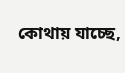কোথায় যাচ্ছে,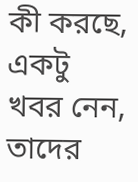কী করছে, একটু খবর নেন, তাদের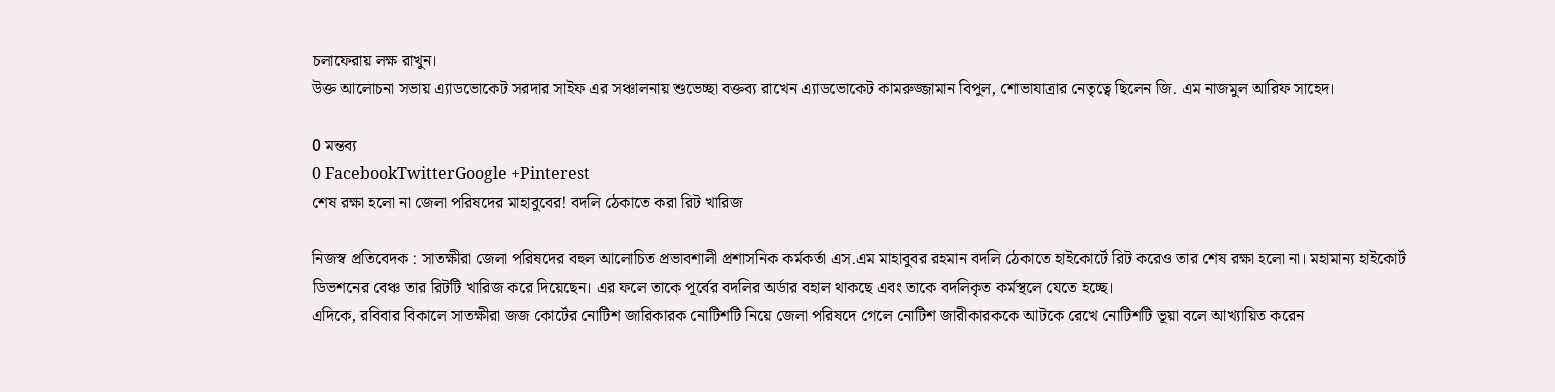চলাফেরায় লক্ষ রাখুন।
উক্ত আলোচনা সভায় এ্যাডভোকেট সরদার সাইফ এর সঞ্চালনায় শুভেচ্ছা বক্তব্য রাখেন এ্যাডভোকেট কামরুজ্জামান বিপুল, শোভাযাত্রার নেতৃত্বে ছিলেন জি. এম নাজমুল আরিফ সাহেদ।

0 মন্তব্য
0 FacebookTwitterGoogle +Pinterest
শেষ রক্ষা হলো না জেলা পরিষদের মাহাবুবের! বদলি ঠেকাতে করা রিট খারিজ

নিজস্ব প্রতিবেদক : সাতক্ষীরা জেলা পরিষদের বহুল আলোচিত প্রভাবশালী প্রশাসনিক কর্মকর্তা এস.এম মাহাবুবর রহমান বদলি ঠেকাতে হাইকোর্টে রিট করেও তার শেষ রক্ষা হলো না। মহামান্য হাইকোর্ট ডিভশনের বেঞ্চ তার রিটটি খারিজ করে দিয়েছেন। এর ফলে তাকে পূর্বের বদলির অর্ডার বহাল থাকছে এবং তাকে বদলিকৃত কর্মস্থলে যেতে হচ্ছে।
এদিকে, রবিবার বিকালে সাতক্ষীরা জজ কোর্টের নোটিশ জারিকারক নোটিশটি নিয়ে জেলা পরিষদে গেলে নোটিশ জারীকারককে আটকে রেখে নোটিশটি ভূয়া বলে আখ্যায়িত করেন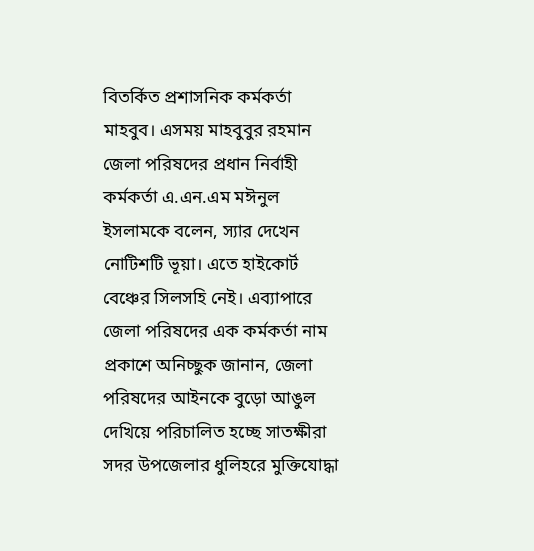বিতর্কিত প্রশাসনিক কর্মকর্তা মাহবুব। এসময় মাহবুবুর রহমান জেলা পরিষদের প্রধান নির্বাহী কর্মকর্তা এ.এন.এম মঈনুল ইসলামকে বলেন, স্যার দেখেন নোটিশটি ভূয়া। এতে হাইকোর্ট বেঞ্চের সিলসহি নেই। এব্যাপারে জেলা পরিষদের এক কর্মকর্তা নাম প্রকাশে অনিচ্ছুক জানান, জেলা পরিষদের আইনকে বুড়ো আঙুল দেখিয়ে পরিচালিত হচ্ছে সাতক্ষীরা সদর উপজেলার ধুলিহরে মুক্তিযোদ্ধা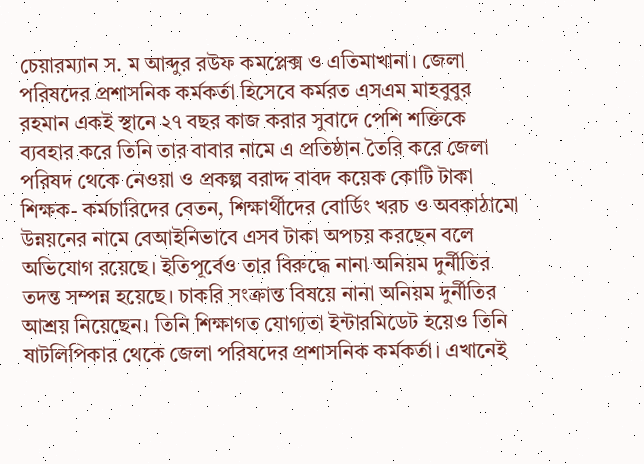চেয়ারম্যান স. ম আব্দুর রউফ কমপ্লেক্স ও এতিমাখানা। জেলা পরিষদের প্রশাসনিক কর্মকর্তা হিসেবে কর্মরত এসএম মাহবুবুর রহমান একই স্থানে ২৭ বছর কাজ করার সুবাদে পেশি শক্তিকে ব্যবহার করে তিনি তার বাবার নামে এ প্রতিষ্ঠান তৈরি করে জেলা পরিষদ থেকে নেওয়া ও প্রকল্প বরাদ্দ বাবদ কয়েক কোটি টাকা শিক্ষক- কর্মচারিদের বেতন, শিক্ষার্থীদের বোর্ডিং খরচ ও অবকাঠামো উন্নয়নের নামে বেআইনিভাবে এসব টাকা অপচয় করছেন বলে অভিযোগ রয়েছে। ইতিপূর্বেও তার বিরুদ্ধে নানা অনিয়ম দুর্নীতির তদন্ত সম্পন্ন হয়েছে। চাকরি সংক্রান্ত বিষয়ে নানা অনিয়ম দুর্নীতির আশ্রয় নিয়েছেন। তিনি শিক্ষাগত যোগ্যতা ইন্টারমিডেট হয়েও তিনি ষাটলিপিকার থেকে জেলা পরিষদের প্রশাসনিক কর্মকর্তা। এখানেই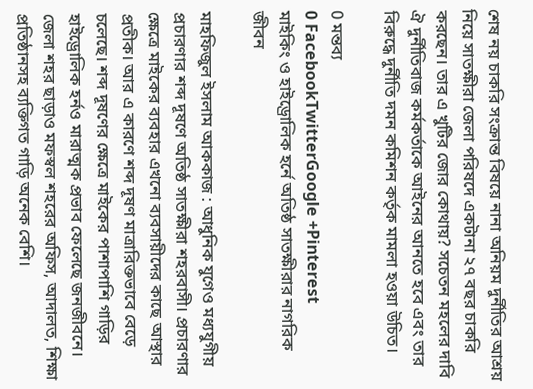শেষ নয় চাকরি সংক্রান্ত বিষয়ে নানা অনিয়ম দুর্নীতির আশ্রয় নিয়ে সাতক্ষীরা জেলা পরিষদে একটানা ২৭ বছর চাকরি করছেন। তার এ খুটির জোর কোথায়? সচেতন মহলের দাবি ঐ দুর্নীতিবাজ কর্মকর্তাকে আইনের আনতে হবে এবং তার বিরুদ্ধে দুর্নীতি দমন কমিশন কর্তৃক মামলা হওয়া উচিত।

0 মন্তব্য
0 FacebookTwitterGoogle +Pinterest
মাইকিং ও হাইড্রোলিক হর্নে অতিষ্ঠ সাতক্ষীরার নাগরিক জীবন

মাহফিজুল ইসলাম আককাজ : আধুনিক যুগেও মধ্যযুগীয় প্রচারণার শব্দ দূষণে অতিষ্ঠ সাতক্ষীরা শহরবাসী। প্রচারণার ক্ষেত্রে মাইকের ব্যবহার এখনো ব্যবসায়ীদের কাছে আস্থার প্রতীক। আর এ কারণে শব্দ দূষণ মাত্রারিক্তভাবে বেড়ে চলেছে। শব্দ দূষণের ক্ষেত্রে মাইকের পাশাপাশি গাড়ির হাইড্রোলিক হর্নও মারাত্মক প্রভাব ফেলেছে জনজীবনে। জেলা শহর ছাড়াও মফস্বল শহরের অফিস, আদালত, শিক্ষা প্রতিষ্ঠানসহ ব্যক্তিগত গাড়ি অনেক বেশি।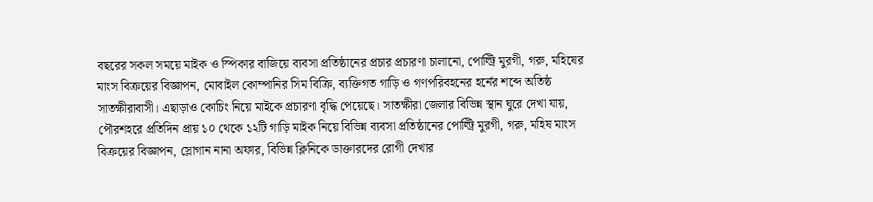বছরের সকল সময়ে মাইক ও স্পিকার বাজিয়ে ব্যবসা প্রতিষ্ঠানের প্রচার প্রচারণা চালানো, পোল্ট্রি মুরগী, গরু, মহিষের মাংস বিক্রয়ের বিজ্ঞাপন, মোবাইল কোম্পানির সিম বিক্রি, ব্যক্তিগত গাড়ি ও গণপরিবহনের হর্নের শব্দে অতিষ্ঠ সাতক্ষীরাবাসী। এছাড়াও কোচিং নিয়ে মাইকে প্রচারণা বৃদ্ধি পেয়েছে। সাতক্ষীরা জেলার বিভিন্ন স্থান ঘুরে দেখা যায়, পৌরশহরে প্রতিদিন প্রায় ১০ থেকে ১২টি গাড়ি মাইক নিয়ে বিভিন্ন ব্যবসা প্রতিষ্ঠানের পোল্ট্রি মুরগী, গরু, মহিষ মাংস বিক্রয়ের বিজ্ঞাপন, স্লোগান নানা অফার, বিভিন্ন ক্লিনিকে ডাক্তারদের রোগী দেখার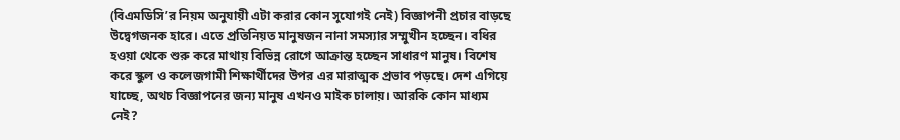(বিএমডিসি’র নিয়ম অনুযায়ী এটা করার কোন সুযোগই নেই) বিজ্ঞাপনী প্রচার বাড়ছে উদ্বেগজনক হারে। এতে প্রতিনিয়ত মানুষজন নানা সমস্যার সম্মুখীন হচ্ছেন। বধির হওয়া থেকে শুরু করে মাথায় বিভিন্ন রোগে আক্রান্ত হচ্ছেন সাধারণ মানুষ। বিশেষ করে স্কুল ও কলেজগামী শিক্ষার্থীদের উপর এর মারাত্মক প্রভাব পড়ছে। দেশ এগিয়ে যাচ্ছে, অথচ বিজ্ঞাপনের জন্য মানুষ এখনও মাইক চালায়। আরকি কোন মাধ্যম নেই?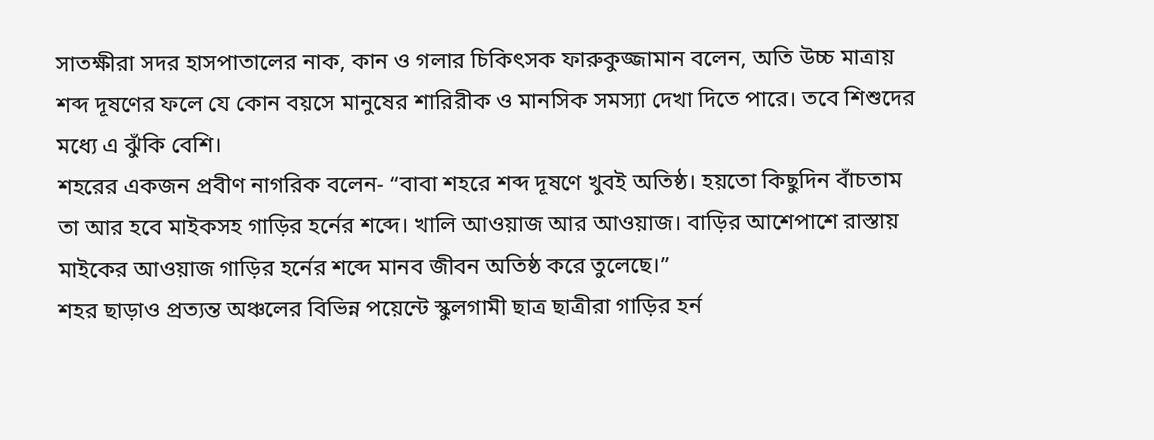সাতক্ষীরা সদর হাসপাতালের নাক, কান ও গলার চিকিৎসক ফারুকুজ্জামান বলেন, অতি উচ্চ মাত্রায় শব্দ দূষণের ফলে যে কোন বয়সে মানুষের শারিরীক ও মানসিক সমস্যা দেখা দিতে পারে। তবে শিশুদের মধ্যে এ ঝুঁকি বেশি।
শহরের একজন প্রবীণ নাগরিক বলেন- “বাবা শহরে শব্দ দূষণে খুবই অতিষ্ঠ। হয়তো কিছুদিন বাঁচতাম তা আর হবে মাইকসহ গাড়ির হর্নের শব্দে। খালি আওয়াজ আর আওয়াজ। বাড়ির আশেপাশে রাস্তায় মাইকের আওয়াজ গাড়ির হর্নের শব্দে মানব জীবন অতিষ্ঠ করে তুলেছে।”
শহর ছাড়াও প্রত্যন্ত অঞ্চলের বিভিন্ন পয়েন্টে স্কুলগামী ছাত্র ছাত্রীরা গাড়ির হর্ন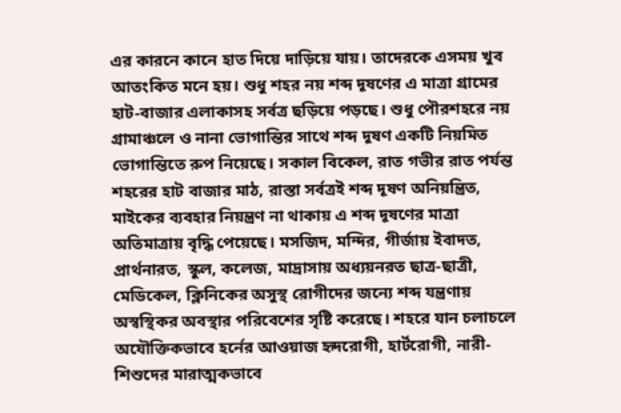এর কারনে কানে হাত দিয়ে দাড়িয়ে যায়। তাদেরকে এসময় খুব আতংকিত মনে হয়। শুধু শহর নয় শব্দ দূষণের এ মাত্রা গ্রামের হাট-বাজার এলাকাসহ সর্বত্র ছড়িয়ে পড়ছে। শুধু পৌরশহরে নয় গ্রামাঞ্চলে ও নানা ভোগান্তির সাথে শব্দ দূষণ একটি নিয়মিত ভোগান্তিতে রুপ নিয়েছে। সকাল বিকেল, রাত গভীর রাত পর্যন্ত শহরের হাট বাজার মাঠ, রাস্তা সর্বত্রই শব্দ দূষণ অনিয়ন্ত্রিত, মাইকের ব্যবহার নিয়ন্ত্রণ না থাকায় এ শব্দ দূষণের মাত্রা অতিমাত্রায় বৃদ্ধি পেয়েছে। মসজিদ, মন্দির, গীর্জায় ইবাদত, প্রার্থনারত, স্কুল, কলেজ, মাদ্রাসায় অধ্যয়নরত ছাত্র-ছাত্রী, মেডিকেল, ক্লিনিকের অসুস্থ রোগীদের জন্যে শব্দ যন্ত্রণায় অস্বস্থিকর অবস্থার পরিবেশের সৃষ্টি করেছে। শহরে যান চলাচলে অযৌক্তিকভাবে হর্নের আওয়াজ হৃদরোগী, হার্টরোগী, নারী-শিশুদের মারাত্মকভাবে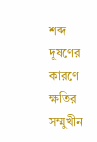শব্দ দূষণের কারণে ক্ষতির সম্মুখীন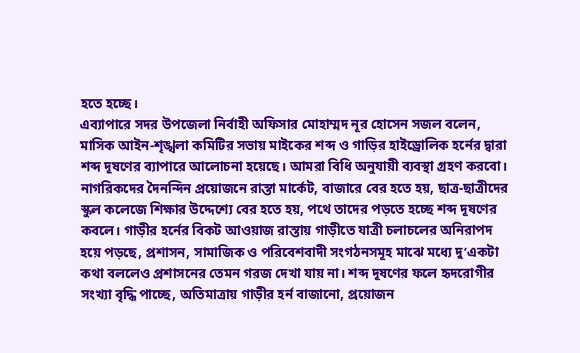হতে হচ্ছে।
এব্যাপারে সদর উপজেলা নির্বাহী অফিসার মোহাম্মদ নূর হোসেন সজল বলেন, মাসিক আইন-শৃঙ্খলা কমিটির সভায় মাইকের শব্দ ও গাড়ির হাইড্রোলিক হর্নের দ্বারা শব্দ দূষণের ব্যাপারে আলোচনা হয়েছে। আমরা বিধি অনুযায়ী ব্যবস্থা গ্রহণ করবো।
নাগরিকদের দৈনন্দিন প্রয়োজনে রাস্তা মার্কেট, বাজারে বের হতে হয়, ছাত্র-ছাত্রীদের স্কুল কলেজে শিক্ষার উদ্দেশ্যে বের হতে হয়, পথে তাদের পড়তে হচ্ছে শব্দ দূষণের কবলে। গাড়ীর হর্নের বিকট আওয়াজ রাস্তায় গাড়ীতে যাত্রী চলাচলের অনিরাপদ হয়ে পড়ছে, প্রশাসন, সামাজিক ও পরিবেশবাদী সংগঠনসমূহ মাঝে মধ্যে দু’একটা কথা বললেও প্রশাসনের তেমন গরজ দেখা যায় না। শব্দ দূষণের ফলে হৃদরোগীর সংখ্যা বৃদ্ধি পাচ্ছে, অতিমাত্রায় গাড়ীর হর্ন বাজানো, প্রয়োজন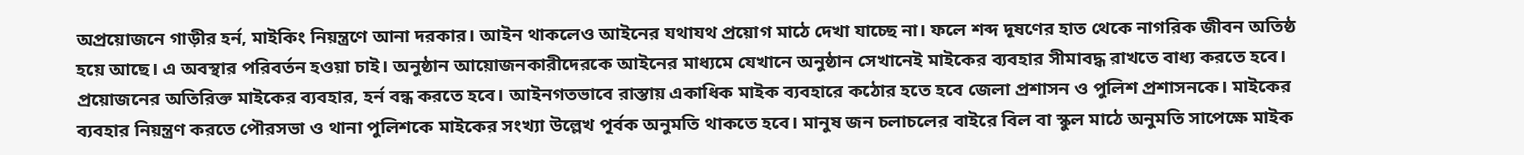অপ্রয়োজনে গাড়ীর হর্ন, মাইকিং নিয়ন্ত্রণে আনা দরকার। আইন থাকলেও আইনের যথাযথ প্রয়োগ মাঠে দেখা যাচ্ছে না। ফলে শব্দ দূষণের হাত থেকে নাগরিক জীবন অতিষ্ঠ হয়ে আছে। এ অবস্থার পরিবর্তন হওয়া চাই। অনুষ্ঠান আয়োজনকারীদেরকে আইনের মাধ্যমে যেখানে অনুষ্ঠান সেখানেই মাইকের ব্যবহার সীমাবদ্ধ রাখতে বাধ্য করতে হবে। প্রয়োজনের অতিরিক্ত মাইকের ব্যবহার, হর্ন বন্ধ করতে হবে। আইনগতভাবে রাস্তায় একাধিক মাইক ব্যবহারে কঠোর হতে হবে জেলা প্রশাসন ও পুলিশ প্রশাসনকে। মাইকের ব্যবহার নিয়ন্ত্রণ করতে পৌরসভা ও থানা পুলিশকে মাইকের সংখ্যা উল্লেখ পূর্বক অনুমতি থাকতে হবে। মানুষ জন চলাচলের বাইরে বিল বা স্কুল মাঠে অনুমতি সাপেক্ষে মাইক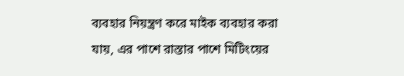ব্যবহার নিয়ন্ত্রণ করে মাইক ব্যবহার করা যায়, এর পাশে রাস্তার পাশে মিটিংয়ের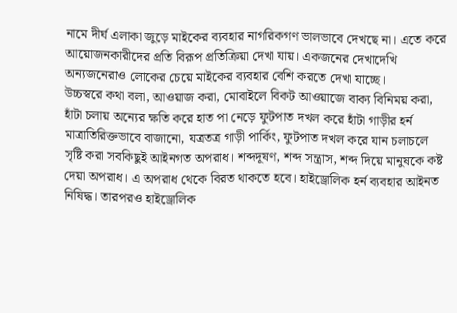নামে দীর্ঘ এলাকা জুড়ে মাইকের ব্যবহার নাগরিকগণ ভালভাবে দেখছে না। এতে করে আয়োজনকারীদের প্রতি বিরূপ প্রতিক্রিয়া দেখা যায়। একজনের দেখাদেখি অন্যজনেরাও লোকের চেয়ে মাইকের ব্যবহার বেশি করতে দেখা যাচ্ছে।
উচ্চস্বরে কথা বলা, আওয়াজ করা, মোবাইলে বিকট আওয়াজে বাক্য বিনিময় করা, হাঁটা চলায় অন্যের ক্ষতি করে হাত পা নেড়ে ফুটপাত দখল করে হাঁটা গাড়ীর হর্ন মাত্রাতিরিক্তভাবে বাজানো, যত্রতত্র গাড়ী পার্কিং, ফুটপাত দখল করে যান চলাচলে সৃষ্টি করা সবকিছুই আইনগত অপরাধ। শব্দদূষণ, শব্দ সন্ত্রাস, শব্দ দিয়ে মানুষকে কষ্ট দেয়া অপরাধ। এ অপরাধ থেকে বিরত থাকতে হবে। হাইড্রোলিক হর্ন ব্যবহার আইনত নিষিদ্ধ। তারপরও হাইড্রোলিক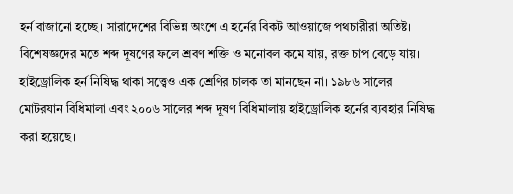হর্ন বাজানো হচ্ছে। সারাদেশের বিভিন্ন অংশে এ হর্নের বিকট আওয়াজে পথচারীরা অতিষ্ট। বিশেষজ্ঞদের মতে শব্দ দূষণের ফলে শ্রবণ শক্তি ও মনোবল কমে যায়, রক্ত চাপ বেড়ে যায়। হাইড্রোলিক হর্ন নিষিদ্ধ থাকা সত্ত্বেও এক শ্রেণির চালক তা মানছেন না। ১৯৮৬ সালের মোটরযান বিধিমালা এবং ২০০৬ সালের শব্দ দূষণ বিধিমালায় হাইড্রোলিক হর্নের ব্যবহার নিষিদ্ধ করা হয়েছে।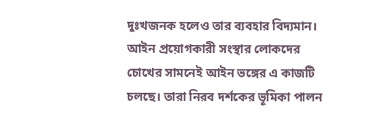দুঃখজনক হলেও তার ব্যবহার বিদ্যমান। আইন প্রয়োগকারী সংস্থার লোকদের চোখের সামনেই আইন ভঙ্গের এ কাজটি চলছে। তারা নিরব দর্শকের ভূমিকা পালন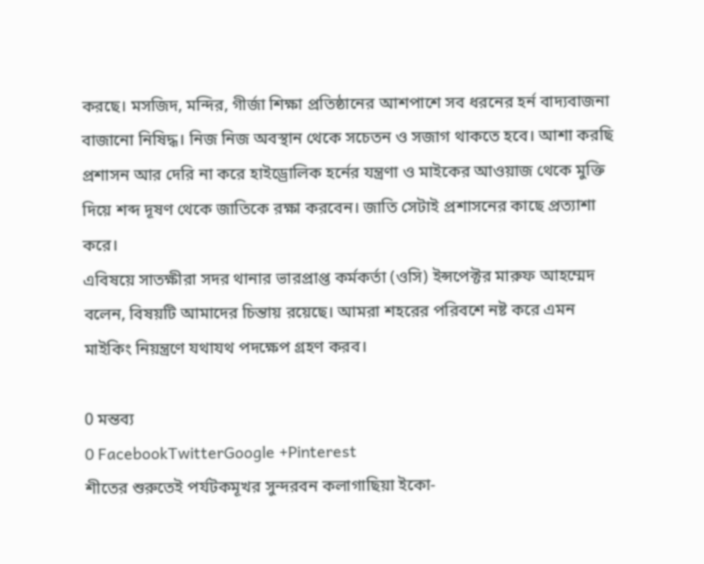করছে। মসজিদ, মন্দির, গীর্জা শিক্ষা প্রতিষ্ঠানের আশপাশে সব ধরনের হর্ন বাদ্যবাজনা বাজানো নিষিদ্ধ। নিজ নিজ অবস্থান থেকে সচেতন ও সজাগ থাকতে হবে। আশা করছি প্রশাসন আর দেরি না করে হাইড্রোলিক হর্নের যন্ত্রণা ও মাইকের আওয়াজ থেকে মুক্তি দিয়ে শব্দ দূষণ থেকে জাতিকে রক্ষা করবেন। জাতি সেটাই প্রশাসনের কাছে প্রত্যাশা করে।
এবিষয়ে সাতক্ষীরা সদর থানার ভারপ্রাপ্ত কর্মকর্তা (ওসি) ইন্সপেক্টর মারুফ আহম্মেদ বলেন, বিষয়টি আমাদের চিন্তায় রয়েছে। আমরা শহরের পরিবশে নষ্ট করে এমন মাইকিং নিয়ন্ত্রণে যথাযথ পদক্ষেপ গ্রহণ করব।

0 মন্তব্য
0 FacebookTwitterGoogle +Pinterest
শীতের শুরুতেই পর্যটকমূখর সুন্দরবন কলাগাছিয়া ইকো-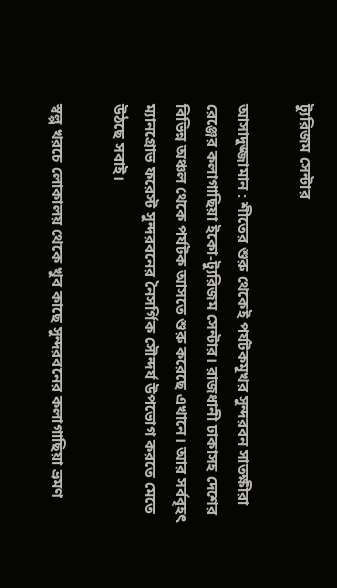ট্যুরিজম সেন্টার

আসাদুজ্জামান : শীতের শুরু থেকেই পর্যটকমূখর সুন্দরবন সাতক্ষীরা রেঞ্জের কলাগাছিয়া ইকো-ট্যুরিজম সেন্টার। রাজধানী ঢাকাসহ দেশের বিভিন্ন অঞ্চল থেকে পর্যটক আসতে শুরু করেছে এখানে। আর সর্ববৃহৎ ম্যানগ্রোভ ফরেস্ট সুন্দরবনের নৈসর্গিক সৌন্দর্য উপভোগ করতে মেতে উঠছে সবাই।

স্বল্প খরচে লোকালয় থেকে খুব কাছে সুন্দরবনের কলাগাছিয়া ভ্রমণ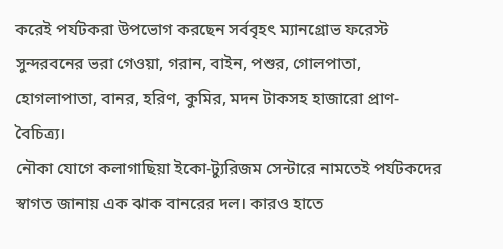করেই পর্যটকরা উপভোগ করছেন সর্ববৃহৎ ম্যানগ্রোভ ফরেস্ট সুন্দরবনের ভরা গেওয়া, গরান, বাইন, পশুর, গোলপাতা, হোগলাপাতা, বানর, হরিণ, কুমির, মদন টাকসহ হাজারো প্রাণ-বৈচিত্র্য।
নৌকা যোগে কলাগাছিয়া ইকো-ট্যুরিজম সেন্টারে নামতেই পর্যটকদের স্বাগত জানায় এক ঝাক বানরের দল। কারও হাতে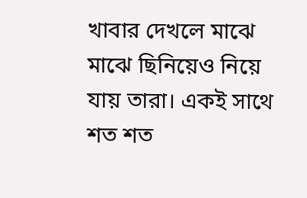খাবার দেখলে মাঝে মাঝে ছিনিয়েও নিয়ে যায় তারা। একই সাথে শত শত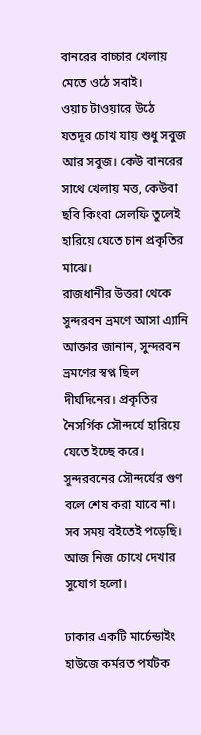বানরের বাচ্চার খেলায় মেতে ওঠে সবাই।
ওয়াচ টাওয়ারে উঠে যতদূর চোখ যায় শুধু সবুজ আর সবুজ। কেউ বানরের সাথে খেলায় মত্ত, কেউবা ছবি কিংবা সেলফি তুলেই হারিয়ে যেতে চান প্রকৃতির মাঝে।
রাজধানীর উত্তরা থেকে সুন্দরবন ভ্রমণে আসা এ্যানি আক্তার জানান, সুন্দরবন ভ্রমণের স্বপ্ন ছিল দীর্ঘদিনের। প্রকৃতির নৈসর্গিক সৌন্দর্যে হারিয়ে যেতে ইচ্ছে করে। সুন্দরবনের সৌন্দর্যের গুণ বলে শেষ করা যাবে না। সব সময় বইতেই পড়েছি। আজ নিজ চোখে দেখার সুযোগ হলো।

ঢাকার একটি মার্চেন্ডাইং হাউজে কর্মরত পর্যটক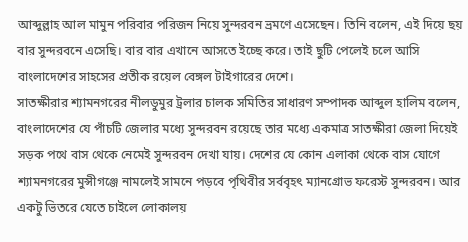আব্দুল্লাহ আল মামুন পরিবার পরিজন নিয়ে সুন্দরবন ভ্রমণে এসেছেন। তিনি বলেন, এই দিয়ে ছয় বার সুন্দরবনে এসেছি। বার বার এখানে আসতে ইচ্ছে করে। তাই ছুটি পেলেই চলে আসি বাংলাদেশের সাহসের প্রতীক রয়েল বেঙ্গল টাইগারের দেশে।
সাতক্ষীরার শ্যামনগরের নীলডুমুর ট্রলার চালক সমিতির সাধারণ সম্পাদক আব্দুল হালিম বলেন, বাংলাদেশের যে পাঁচটি জেলার মধ্যে সুন্দরবন রয়েছে তার মধ্যে একমাত্র সাতক্ষীরা জেলা দিয়েই সড়ক পথে বাস থেকে নেমেই সুন্দরবন দেখা যায়। দেশের যে কোন এলাকা থেকে বাস যোগে শ্যামনগরের মুন্সীগঞ্জে নামলেই সামনে পড়বে পৃথিবীর সর্ববৃহৎ ম্যানগ্রোভ ফরেস্ট সুন্দরবন। আর একটু ভিতরে যেতে চাইলে লোকালয়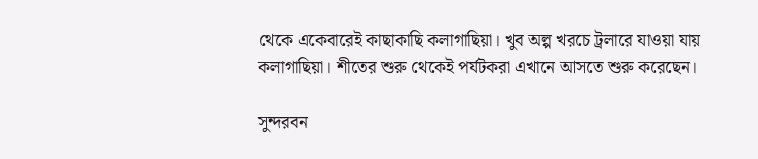থেকে একেবারেই কাছাকাছি কলাগাছিয়া। খুব অল্প খরচে ট্রলারে যাওয়া যায় কলাগাছিয়া। শীতের শুরু থেকেই পর্যটকরা এখানে আসতে শুরু করেছেন।

সুন্দরবন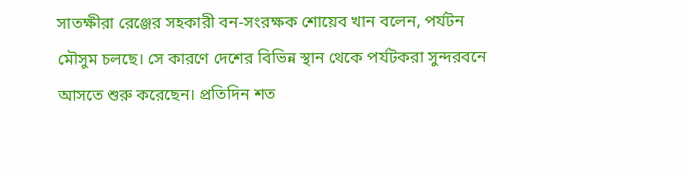সাতক্ষীরা রেঞ্জের সহকারী বন-সংরক্ষক শোয়েব খান বলেন, পর্যটন মৌসুম চলছে। সে কারণে দেশের বিভিন্ন স্থান থেকে পর্যটকরা সুন্দরবনে আসতে শুরু করেছেন। প্রতিদিন শত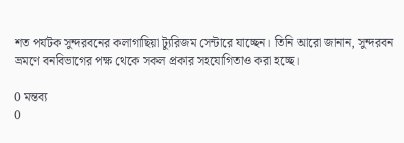শত পর্যটক সুন্দরবনের কলাগাছিয়া ট্যুরিজম সেন্টারে যাচ্ছেন। তিনি আরো জানান, সুন্দরবন ভ্রমণে বনবিভাগের পক্ষ থেকে সকল প্রকার সহযোগিতাও করা হচ্ছে।

0 মন্তব্য
0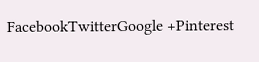FacebookTwitterGoogle +Pinterest